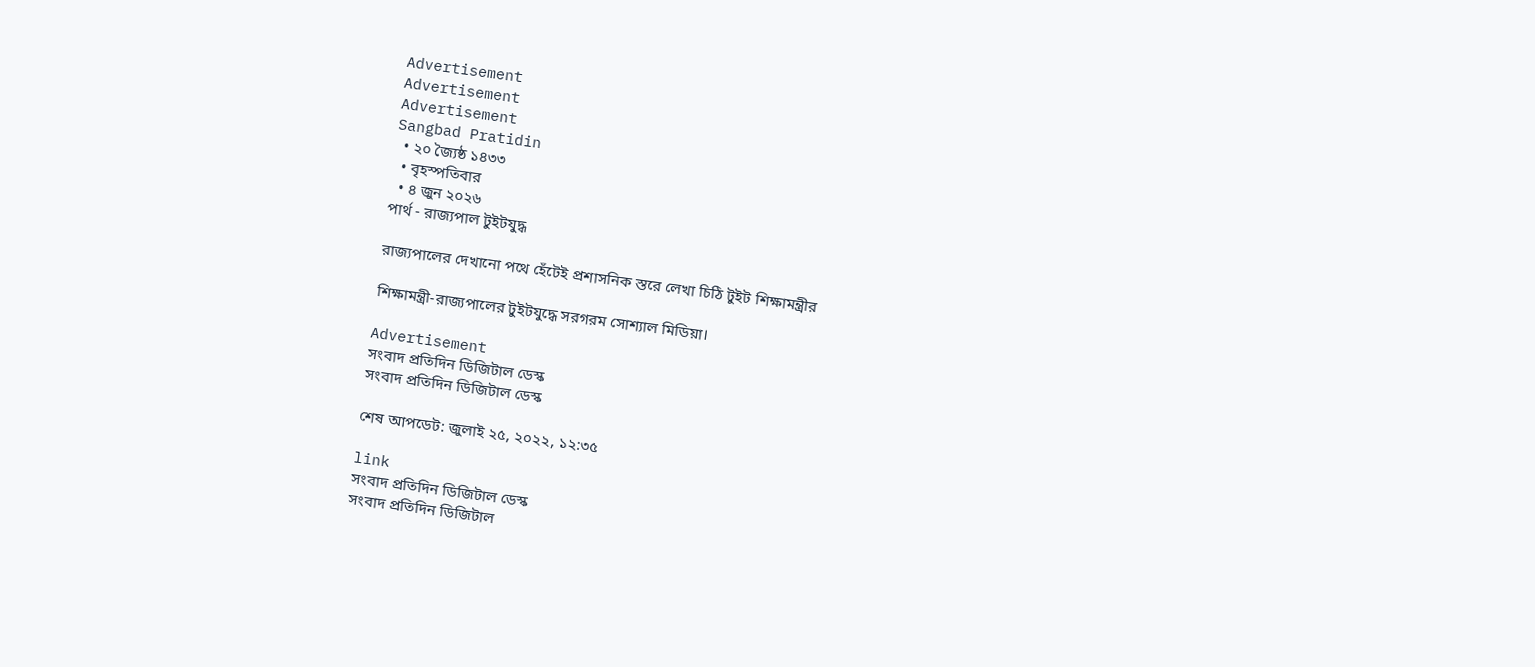Advertisement
Advertisement
Advertisement
Sangbad Pratidin
  • ২০ জ্যৈষ্ঠ ১৪৩৩
  • বৃহস্পতিবার
  • ৪ জুন ২০২৬
পার্থ - রাজ্যপাল টুইটযুদ্ধ

রাজ্যপালের দেখানো পথে হেঁটেই প্রশাসনিক স্তরে লেখা চিঠি টুইট শিক্ষামন্ত্রীর

শিক্ষামন্ত্রী-রাজ্যপালের টুইটযুদ্ধে সরগরম সোশ্যাল মিডিয়া।

Advertisement
সংবাদ প্রতিদিন ডিজিটাল ডেস্ক
সংবাদ প্রতিদিন ডিজিটাল ডেস্ক

শেষ আপডেট: জুলাই ২৫, ২০২২, ১২:৩৫

link
সংবাদ প্রতিদিন ডিজিটাল ডেস্ক
সংবাদ প্রতিদিন ডিজিটাল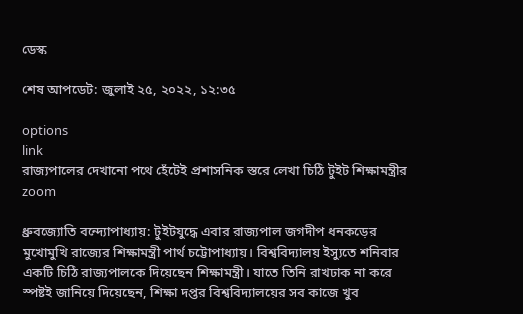ডেস্ক

শেষ আপডেট: জুলাই ২৫, ২০২২, ১২:৩৫

options
link
রাজ্যপালের দেখানো পথে হেঁটেই প্রশাসনিক স্তরে লেখা চিঠি টুইট শিক্ষামন্ত্রীর zoom

ধ্রুবজ্যোতি বন্দ্যোপাধ্যায়: টুইটযুদ্ধে এবার রাজ্যপাল জগদীপ ধনকড়ের মুখোমুখি রাজ্যের শিক্ষামন্ত্রী পার্থ চট্টোপাধ্যায়। বিশ্ববিদ্যালয় ইস্যুতে শনিবার একটি চিঠি রাজ্যপালকে দিয়েছেন শিক্ষামন্ত্রী। যাতে তিনি রাখঢাক না করে স্পষ্টই জানিয়ে দিয়েছেন, শিক্ষা দপ্তর বিশ্ববিদ্যালয়ের সব কাজে খুব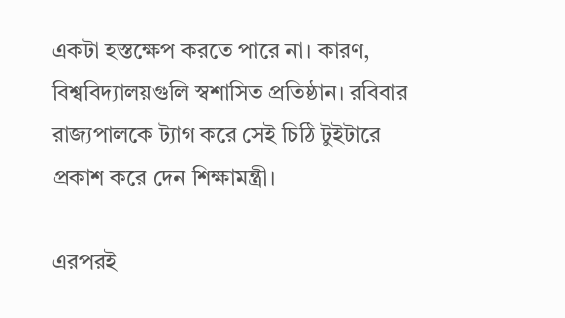একটা হস্তক্ষেপ করতে পারে না। কারণ, বিশ্ববিদ্যালয়গুলি স্বশাসিত প্রতিষ্ঠান। রবিবার রাজ্যপালকে ট্যাগ করে সেই চিঠি টুইটারে প্রকাশ করে দেন শিক্ষামন্ত্রী।

এরপরই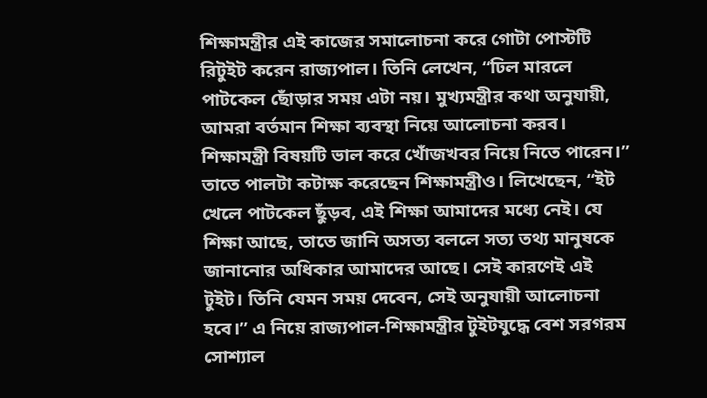শিক্ষামন্ত্রীর এই কাজের সমালোচনা করে গোটা পোস্টটি রিটুইট করেন রাজ্যপাল। তিনি লেখেন, “ঢিল মারলে পাটকেল ছোঁড়ার সময় এটা নয়। মুখ্যমন্ত্রীর কথা অনুযায়ী, আমরা বর্তমান শিক্ষা ব্যবস্থা নিয়ে আলোচনা করব। শিক্ষামন্ত্রী বিষয়টি ভাল করে খোঁজখবর নিয়ে নিতে পারেন।” তাতে পালটা কটাক্ষ করেছেন শিক্ষামন্ত্রীও। লিখেছেন, “ইট খেলে পাটকেল ছুঁড়ব, এই শিক্ষা আমাদের মধ্যে নেই। যে শিক্ষা আছে, তাতে জানি অসত্য বললে সত্য তথ্য মানুষকে জানানোর অধিকার আমাদের আছে। সেই কারণেই এই টুইট। তিনি যেমন সময় দেবেন, সেই অনুযায়ী আলোচনা হবে।” এ নিয়ে রাজ্যপাল-শিক্ষামন্ত্রীর টুইটযুদ্ধে বেশ সরগরম সোশ্যাল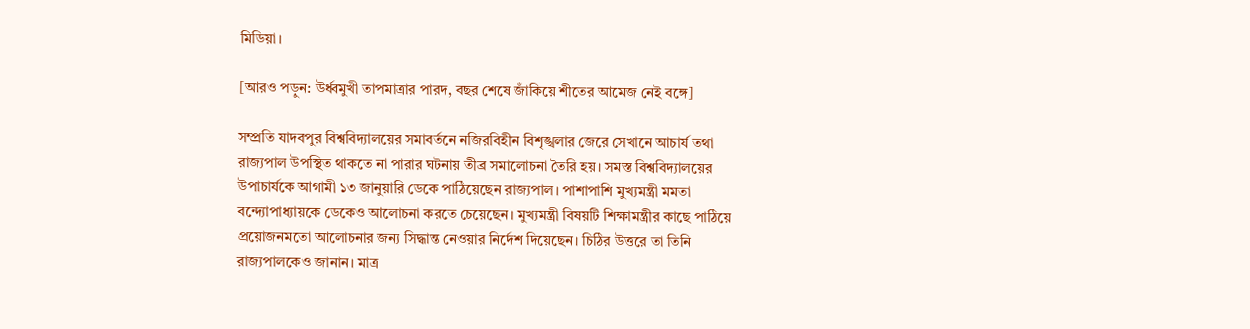মিডিয়া।

[আরও পড়ুন: উর্ধ্বমুখী তাপমাত্রার পারদ, বছর শেষে জাঁকিয়ে শীতের আমেজ নেই বঙ্গে]

সম্প্রতি যাদবপুর বিশ্ববিদ্যালয়ের সমাবর্তনে নজিরবিহীন বিশৃঙ্খলার জেরে সেখানে আচার্য তথা রাজ্যপাল উপস্থিত থাকতে না পারার ঘটনায় তীব্র সমালোচনা তৈরি হয়। সমস্ত বিশ্ববিদ্যালয়ের উপাচার্যকে আগামী ১৩ জানুয়ারি ডেকে পাঠিয়েছেন রাজ্যপাল। পাশাপাশি মুখ্যমন্ত্রী মমতা বন্দ্যোপাধ্যায়কে ডেকেও আলোচনা করতে চেয়েছেন। মুখ্যমন্ত্রী বিষয়টি শিক্ষামন্ত্রীর কাছে পাঠিয়ে প্রয়োজনমতো আলোচনার জন্য সিদ্ধান্ত নেওয়ার নির্দেশ দিয়েছেন। চিঠির উত্তরে তা তিনি রাজ্যপালকেও জানান। মাত্র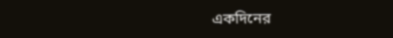একদিনের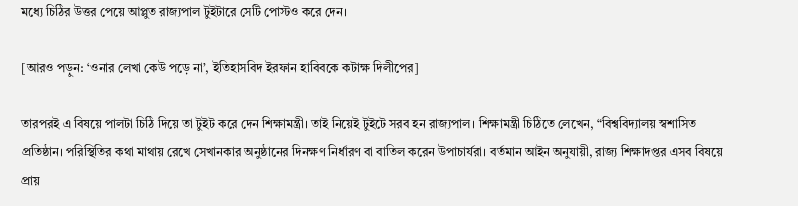মধ্যে চিঠির উত্তর পেয়ে আপ্লুত রাজ্যপাল টুইটারে সেটি পোস্টও করে দেন।

[আরও পড়ুন: ‘ওনার লেখা কেউ পড়ে না’, ইতিহাসবিদ ইরফান হাবিবকে কটাক্ষ দিলীপের]

তারপরই এ বিষয়ে পালটা চিঠি দিয়ে তা টুইট করে দেন শিক্ষামন্ত্রী। তাই নিয়েই টুইটে সরব হন রাজ্যপাল। শিক্ষামন্ত্রী চিঠিতে লেখেন, “বিশ্ববিদ্যালয় স্বশাসিত প্রতিষ্ঠান। পরিস্থিতির কথা মাথায় রেখে সেখানকার অনুষ্ঠানের দিনক্ষণ নির্ধারণ বা বাতিল করেন উপাচার্যরা। বর্তমান আইন অনুযায়ী, রাজ্য শিক্ষাদপ্তর এসব বিষয়ে প্রায়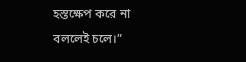হস্তক্ষেপ করে না বললেই চলে।”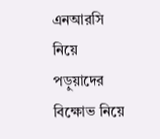এনআরসি নিয়ে পড়ুয়াদের বিক্ষোভ নিয়ে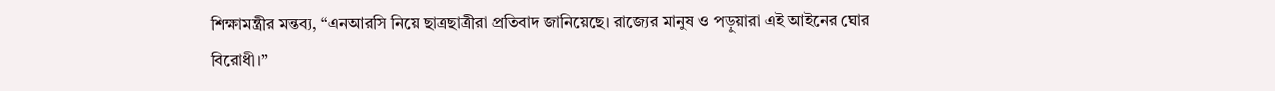শিক্ষামন্ত্রীর মন্তব্য, “এনআরসি নিয়ে ছাত্রছাত্রীরা প্রতিবাদ জানিয়েছে। রাজ্যের মানুষ ও পড়ুয়ারা এই আইনের ঘোর বিরোধী।”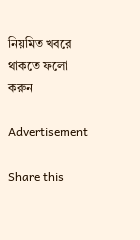নিয়মিত খবরে থাকতে ফলো করুন

Advertisement

Share this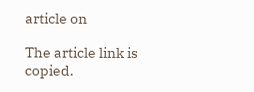article on

The article link is copied.